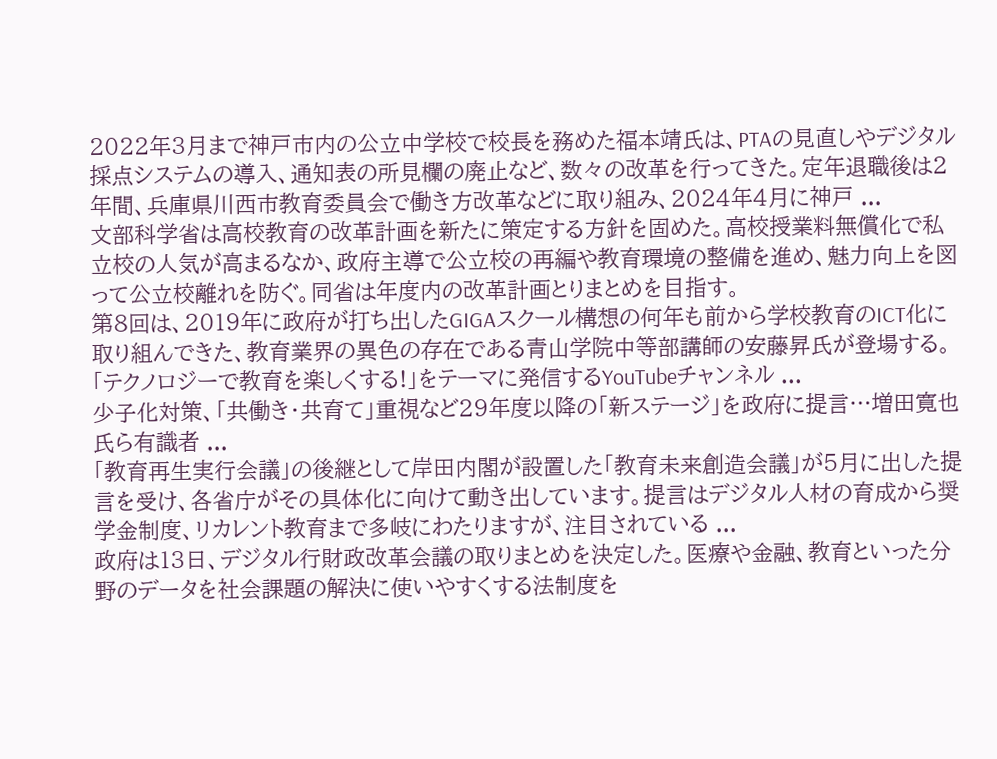2022年3月まで神戸市内の公立中学校で校長を務めた福本靖氏は、PTAの見直しやデジタル採点システムの導入、通知表の所見欄の廃止など、数々の改革を行ってきた。定年退職後は2年間、兵庫県川西市教育委員会で働き方改革などに取り組み、2024年4月に神戸 ...
文部科学省は高校教育の改革計画を新たに策定する方針を固めた。高校授業料無償化で私立校の人気が高まるなか、政府主導で公立校の再編や教育環境の整備を進め、魅力向上を図って公立校離れを防ぐ。同省は年度内の改革計画とりまとめを目指す。
第8回は、2019年に政府が打ち出したGIGAスクール構想の何年も前から学校教育のICT化に取り組んできた、教育業界の異色の存在である青山学院中等部講師の安藤昇氏が登場する。 「テクノロジーで教育を楽しくする!」をテーマに発信するYouTubeチャンネル ...
少子化対策、「共働き・共育て」重視など29年度以降の「新ステージ」を政府に提言…増田寛也氏ら有識者 ...
「教育再生実行会議」の後継として岸田内閣が設置した「教育未来創造会議」が5月に出した提言を受け、各省庁がその具体化に向けて動き出しています。提言はデジタル人材の育成から奨学金制度、リカレント教育まで多岐にわたりますが、注目されている ...
政府は13日、デジタル行財政改革会議の取りまとめを決定した。医療や金融、教育といった分野のデータを社会課題の解決に使いやすくする法制度を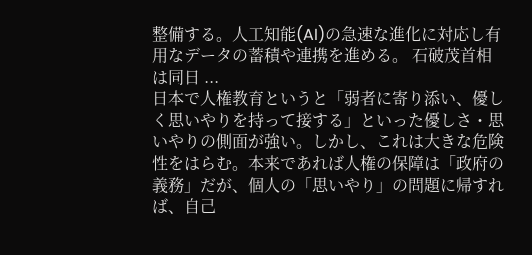整備する。人工知能(AI)の急速な進化に対応し有用なデータの蓄積や連携を進める。 石破茂首相は同日 ...
日本で人権教育というと「弱者に寄り添い、優しく思いやりを持って接する」といった優しさ・思いやりの側面が強い。しかし、これは大きな危険性をはらむ。本来であれば人権の保障は「政府の義務」だが、個人の「思いやり」の問題に帰すれば、自己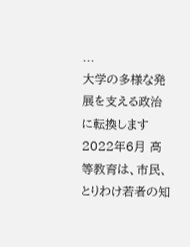...
大学の多様な発展を支える政治に転換します 2022年6月 高等教育は、市民、とりわけ若者の知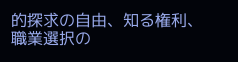的探求の自由、知る権利、職業選択の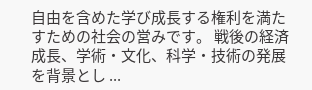自由を含めた学び成長する権利を満たすための社会の営みです。 戦後の経済成長、学術・文化、科学・技術の発展を背景とし ...